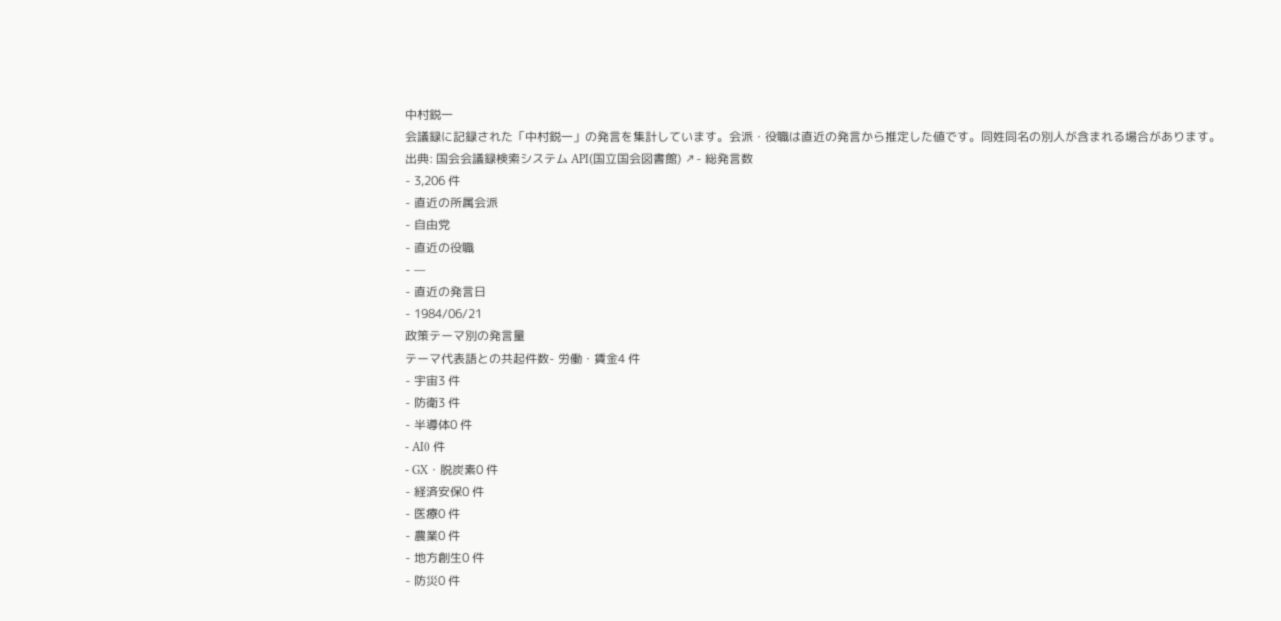中村鋭一
会議録に記録された「中村鋭一」の発言を集計しています。会派・役職は直近の発言から推定した値です。同姓同名の別人が含まれる場合があります。
出典: 国会会議録検索システム API(国立国会図書館) ↗- 総発言数
- 3,206 件
- 直近の所属会派
- 自由党
- 直近の役職
- —
- 直近の発言日
- 1984/06/21
政策テーマ別の発言量
テーマ代表語との共起件数- 労働・賃金4 件
- 宇宙3 件
- 防衛3 件
- 半導体0 件
- AI0 件
- GX・脱炭素0 件
- 経済安保0 件
- 医療0 件
- 農業0 件
- 地方創生0 件
- 防災0 件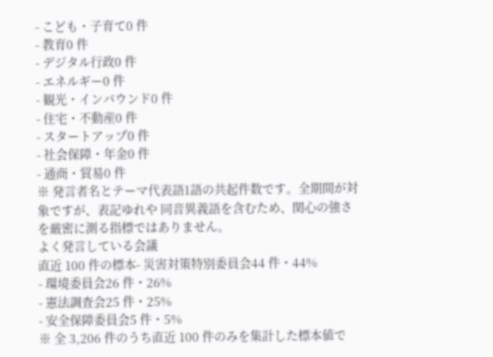- こども・子育て0 件
- 教育0 件
- デジタル行政0 件
- エネルギー0 件
- 観光・インバウンド0 件
- 住宅・不動産0 件
- スタートアップ0 件
- 社会保障・年金0 件
- 通商・貿易0 件
※ 発言者名とテーマ代表語1語の共起件数です。全期間が対象ですが、表記ゆれや 同音異義語を含むため、関心の強さを厳密に測る指標ではありません。
よく発言している会議
直近 100 件の標本- 災害対策特別委員会44 件・44%
- 環境委員会26 件・26%
- 憲法調査会25 件・25%
- 安全保障委員会5 件・5%
※ 全 3,206 件のうち直近 100 件のみを集計した標本値で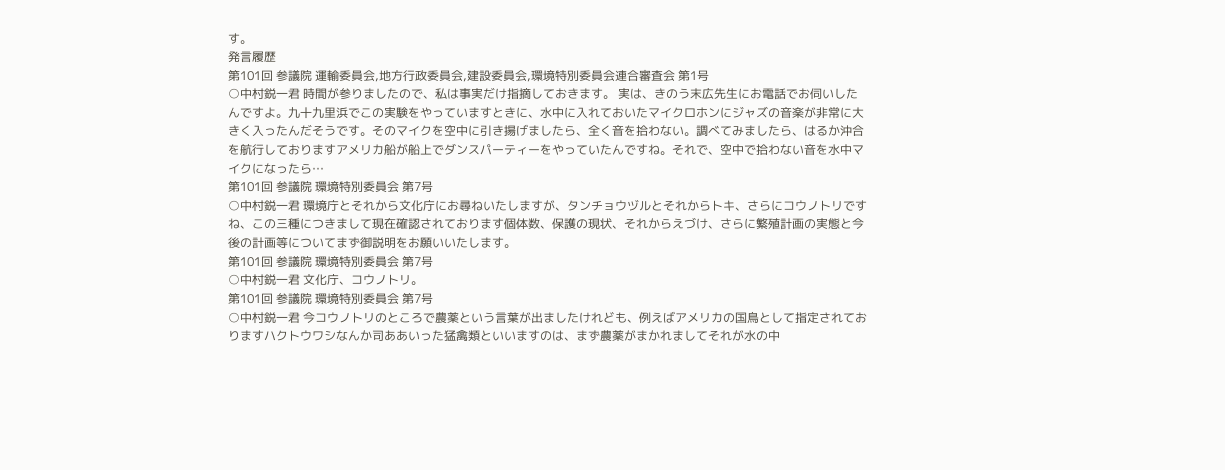す。
発言履歴
第101回 参議院 運輸委員会,地方行政委員会,建設委員会,環境特別委員会連合審査会 第1号
○中村鋭一君 時間が参りましたので、私は事実だけ指摘しておきます。 実は、きのう末広先生にお電話でお伺いしたんですよ。九十九里浜でこの実験をやっていますときに、水中に入れておいたマイクロホンにジャズの音楽が非常に大きく入ったんだそうです。そのマイクを空中に引き揚げましたら、全く音を拾わない。調べてみましたら、はるか沖合を航行しておりますアメリカ船が船上でダンスパーティーをやっていたんですね。それで、空中で拾わない音を水中マイクになったら…
第101回 参議院 環境特別委員会 第7号
○中村鋭一君 環境庁とそれから文化庁にお尋ねいたしますが、タンチョウヅルとそれからトキ、さらにコウノトリですね、この三種につきまして現在確認されております個体数、保護の現状、それからえづけ、さらに繁殖計画の実態と今後の計画等についてまず御説明をお願いいたします。
第101回 参議院 環境特別委員会 第7号
○中村鋭一君 文化庁、コウノトリ。
第101回 参議院 環境特別委員会 第7号
○中村鋭一君 今コウノトリのところで農薬という言葉が出ましたけれども、例えばアメリカの国鳥として指定されておりますハクトウワシなんか司ああいった猛禽類といいますのは、まず農薬がまかれましてそれが水の中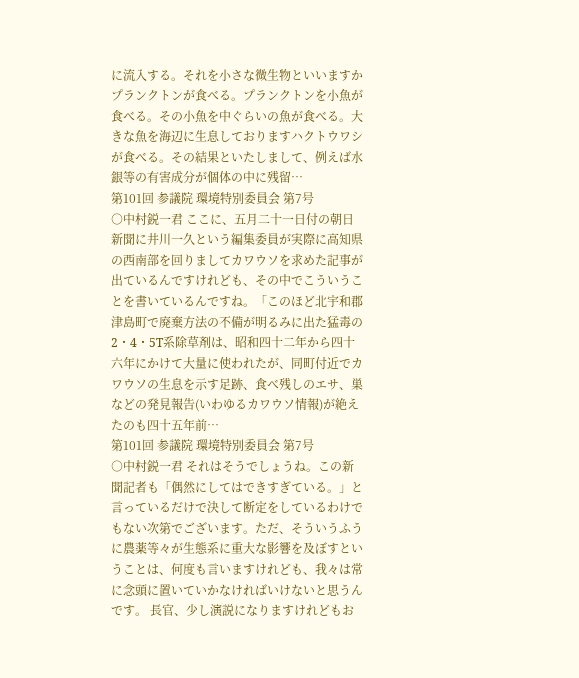に流入する。それを小さな微生物といいますかプランクトンが食べる。プランクトンを小魚が食べる。その小魚を中ぐらいの魚が食べる。大きな魚を海辺に生息しておりますハクトウワシが食べる。その結果といたしまして、例えば水銀等の有害成分が個体の中に残留…
第101回 参議院 環境特別委員会 第7号
○中村鋭一君 ここに、五月二十一日付の朝日新聞に井川一久という編集委員が実際に高知県の西南部を回りましてカワウソを求めた記事が出ているんですけれども、その中でこういうことを書いているんですね。「このほど北宇和郡津島町で廃棄方法の不備が明るみに出た猛毒の2・4・5T系除草剤は、昭和四十二年から四十六年にかけて大量に使われたが、同町付近でカワウソの生息を示す足跡、食べ残しのエサ、巣などの発見報告(いわゆるカワウソ情報)が絶えたのも四十五年前…
第101回 参議院 環境特別委員会 第7号
○中村鋭一君 それはそうでしょうね。この新聞記者も「偶然にしてはできすぎている。」と言っているだけで決して断定をしているわけでもない次第でございます。ただ、そういうふうに農薬等々が生態系に重大な影響を及ぼすということは、何度も言いますけれども、我々は常に念頭に置いていかなければいけないと思うんです。 長官、少し演説になりますけれどもお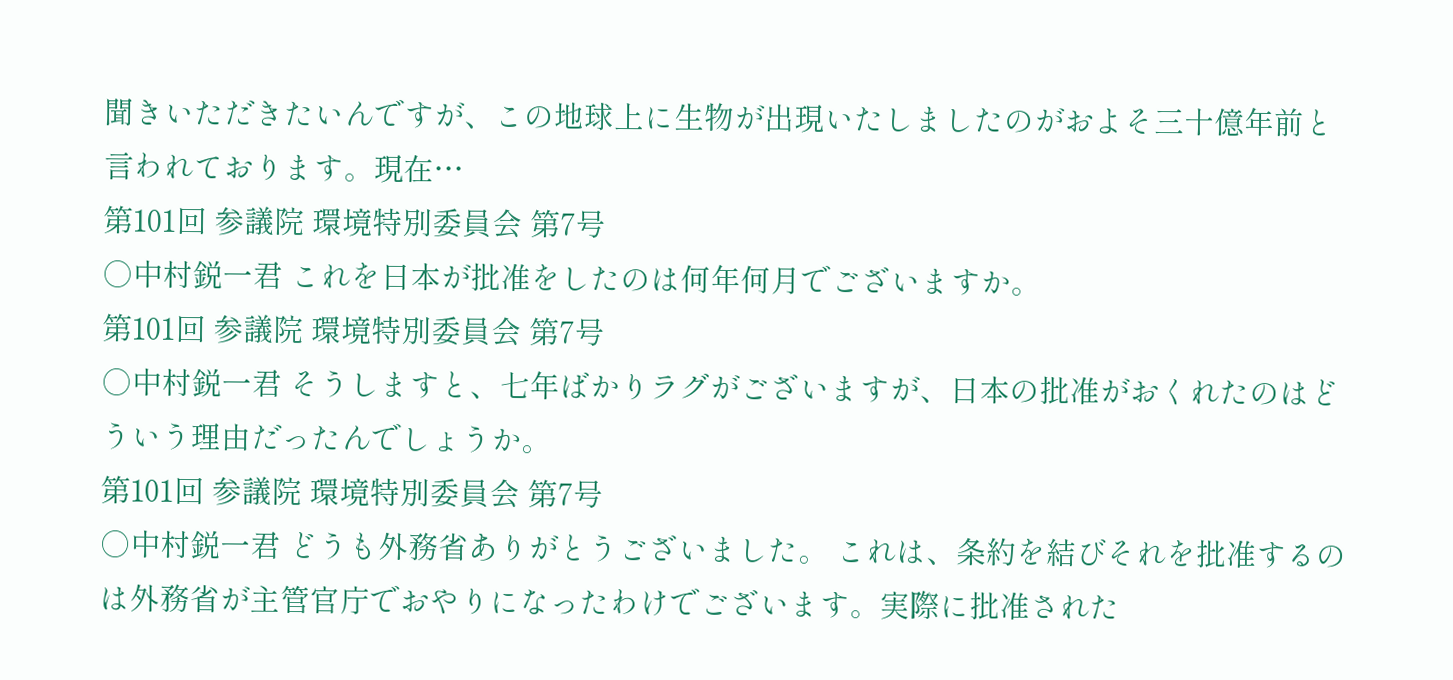聞きいただきたいんですが、この地球上に生物が出現いたしましたのがおよそ三十億年前と言われております。現在…
第101回 参議院 環境特別委員会 第7号
○中村鋭一君 これを日本が批准をしたのは何年何月でございますか。
第101回 参議院 環境特別委員会 第7号
○中村鋭一君 そうしますと、七年ばかりラグがございますが、日本の批准がおくれたのはどういう理由だったんでしょうか。
第101回 参議院 環境特別委員会 第7号
○中村鋭一君 どうも外務省ありがとうございました。 これは、条約を結びそれを批准するのは外務省が主管官庁でおやりになったわけでございます。実際に批准された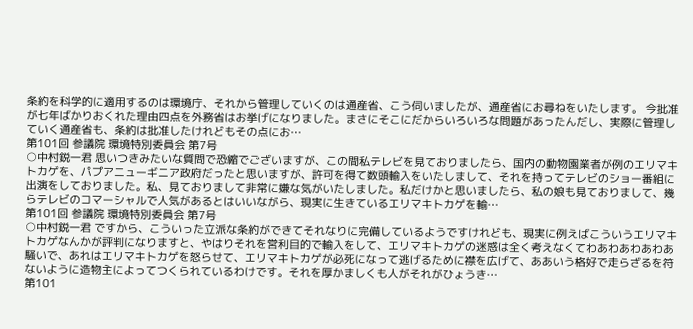条約を科学的に適用するのは環境庁、それから管理していくのは通産省、こう伺いましたが、通産省にお尋ねをいたします。 今批准が七年ばかりおくれた理由四点を外務省はお挙げになりました。まさにそこにだからいろいろな問題があったんだし、実際に管理していく通産省も、条約は批准したけれどもその点にお…
第101回 参議院 環境特別委員会 第7号
○中村鋭一君 思いつきみたいな質問で恐縮でございますが、この間私テレビを見ておりましたら、国内の動物園業者が例のエリマキトカゲを、パプアニューギニア政府だったと思いますが、許可を得て数頭輸入をいたしまして、それを持ってテレビのショー番組に出演をしておりました。私、見ておりまして非常に嫌な気がいたしました。私だけかと思いましたら、私の娘も見ておりまして、幾らテレビのコマーシャルで人気があるとはいいながら、現実に生きているエリマキトカゲを輸…
第101回 参議院 環境特別委員会 第7号
○中村鋭一君 ですから、こういった立派な条約ができてそれなりに完備しているようですけれども、現実に例えばこういうエリマキトカゲなんかが評判になりますと、やはりそれを営利目的で輸入をして、エリマキトカゲの迷惑は全く考えなくてわあわあわあわあ騒いで、あれはエリマキトカゲを怒らせて、エリマキトカゲが必死になって逃げるために襟を広げて、ああいう格好で走らざるを符ないように造物主によってつくられているわけです。それを厚かましくも人がそれがひょうき…
第101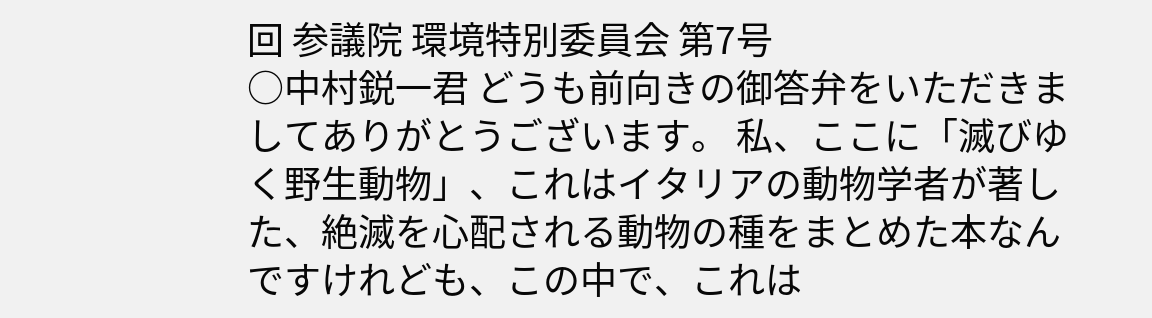回 参議院 環境特別委員会 第7号
○中村鋭一君 どうも前向きの御答弁をいただきましてありがとうございます。 私、ここに「滅びゆく野生動物」、これはイタリアの動物学者が著した、絶滅を心配される動物の種をまとめた本なんですけれども、この中で、これは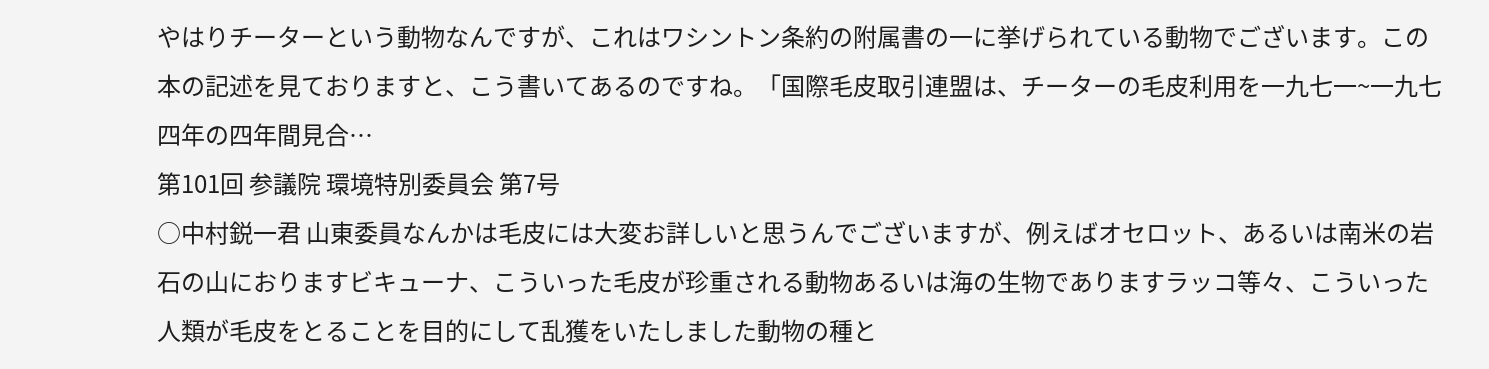やはりチーターという動物なんですが、これはワシントン条約の附属書の一に挙げられている動物でございます。この本の記述を見ておりますと、こう書いてあるのですね。「国際毛皮取引連盟は、チーターの毛皮利用を一九七一~一九七四年の四年間見合…
第101回 参議院 環境特別委員会 第7号
○中村鋭一君 山東委員なんかは毛皮には大変お詳しいと思うんでございますが、例えばオセロット、あるいは南米の岩石の山におりますビキューナ、こういった毛皮が珍重される動物あるいは海の生物でありますラッコ等々、こういった人類が毛皮をとることを目的にして乱獲をいたしました動物の種と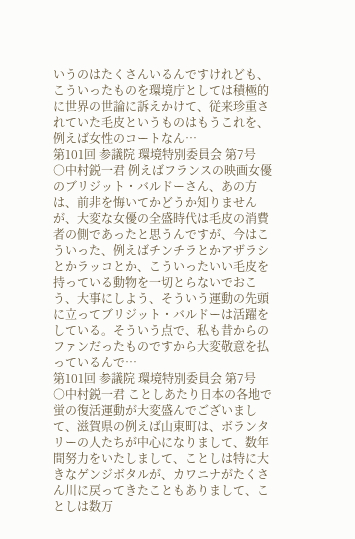いうのはたくさんいるんですけれども、こういったものを環境庁としては積極的に世界の世論に訴えかけて、従来珍重されていた毛皮というものはもうこれを、例えば女性のコートなん…
第101回 参議院 環境特別委員会 第7号
○中村鋭一君 例えばフランスの映画女優のブリジット・バルドーさん、あの方は、前非を悔いてかどうか知りませんが、大変な女優の全盛時代は毛皮の消費者の側であったと思うんですが、今はこういった、例えばチンチラとかアザラシとかラッコとか、こういったいい毛皮を持っている動物を一切とらないでおこう、大事にしよう、そういう運動の先頭に立ってブリジット・バルドーは活躍をしている。そういう点で、私も昔からのファンだったものですから大変敬意を払っているんで…
第101回 参議院 環境特別委員会 第7号
○中村鋭一君 ことしあたり日本の各地で蛍の復活運動が大変盛んでございまして、滋賀県の例えば山東町は、ボランタリーの人たちが中心になりまして、数年間努力をいたしまして、ことしは特に大きなゲンジボタルが、カワニナがたくさん川に戻ってきたこともありまして、ことしは数万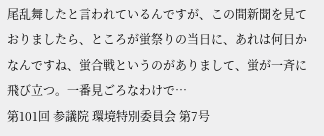尾乱舞したと言われているんですが、この間新聞を見ておりましたら、ところが蛍祭りの当日に、あれは何日かなんですね、蛍合戦というのがありまして、蛍が一斉に飛び立つ。一番見ごろなわけで…
第101回 参議院 環境特別委員会 第7号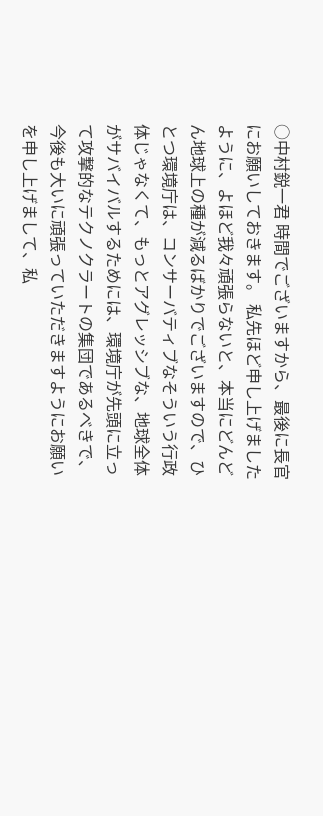○中村鋭一君 時間でございますから、最後に長官にお願いしておきます。 私先ほど申し上げましたように、よほど我々頑張らないと、本当にどんどん地球上の種が減るばかりでございますので、ひとつ環境庁は、コンサーバティブなそういう行政体じゃなくて、もっとアグレッシブな、地球全体がサバイバルするためには、環境庁が先頭に立って攻撃的なテクノクラートの集団であるべきで、今後も大いに頑張っていただきますようにお願いを申し上げまして、私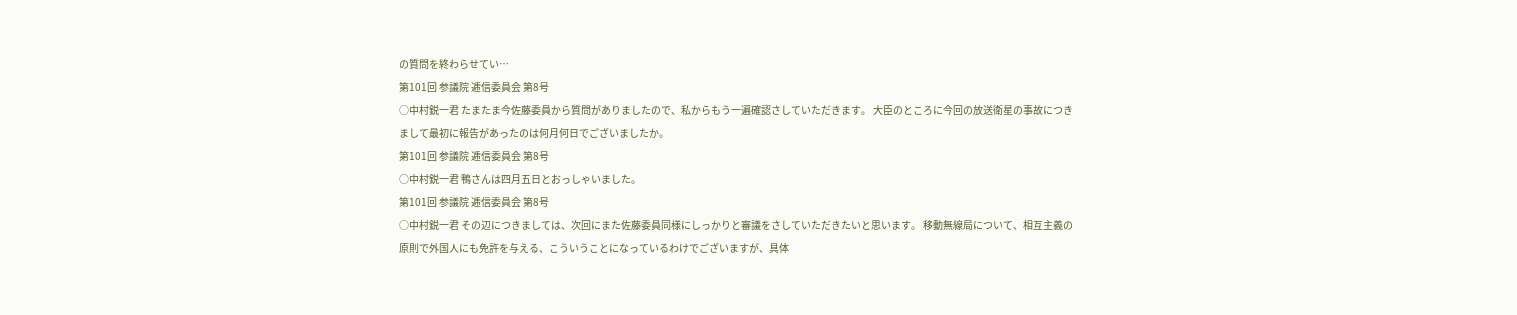の質問を終わらせてい…
第101回 参議院 逓信委員会 第8号
○中村鋭一君 たまたま今佐藤委員から質問がありましたので、私からもう一遍確認さしていただきます。 大臣のところに今回の放送衛星の事故につきまして最初に報告があったのは何月何日でございましたか。
第101回 参議院 逓信委員会 第8号
○中村鋭一君 鴨さんは四月五日とおっしゃいました。
第101回 参議院 逓信委員会 第8号
○中村鋭一君 その辺につきましては、次回にまた佐藤委員同様にしっかりと審議をさしていただきたいと思います。 移動無線局について、相互主義の原則で外国人にも免許を与える、こういうことになっているわけでございますが、具体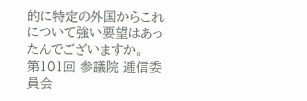的に特定の外国からこれについて強い要望はあったんでございますか。
第101回 参議院 逓信委員会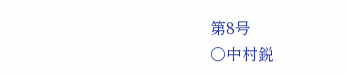第8号
○中村鋭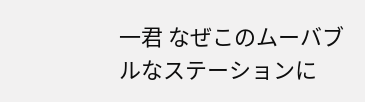一君 なぜこのムーバブルなステーションに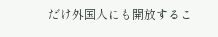だけ外国人にも開放するこ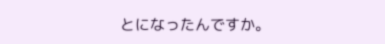とになったんですか。